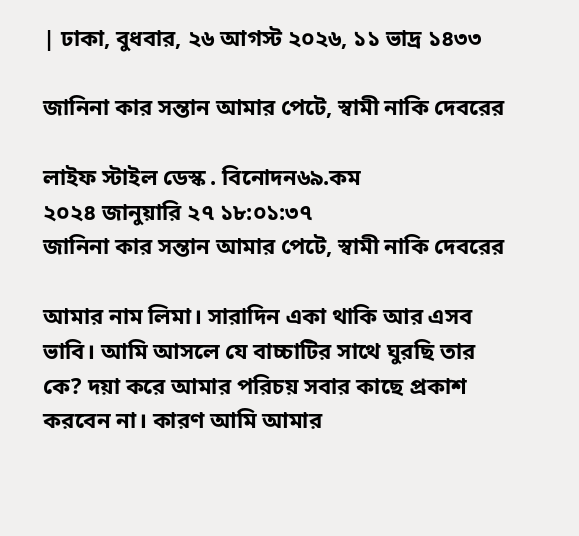| ঢাকা, বুধবার, ২৬ আগস্ট ২০২৬, ১১ ভাদ্র ১৪৩৩

জানিনা কার সন্তান আমার পেটে, স্বামী নাকি দেবরের

লাইফ স্টাইল ডেস্ক . বিনোদন৬৯.কম
২০২৪ জানুয়ারি ২৭ ১৮:০১:৩৭
জানিনা কার সন্তান আমার পেটে, স্বামী নাকি দেবরের

আমার নাম লিমা। সারাদিন একা থাকি আর এসব ভাবি। আমি আসলে যে বাচ্চাটির সাথে ঘুরছি তার কে? দয়া করে আমার পরিচয় সবার কাছে প্রকাশ করবেন না। কারণ আমি আমার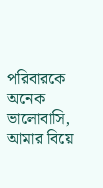পরিবারকে অনেক ভালোবাসি, আমার বিয়ে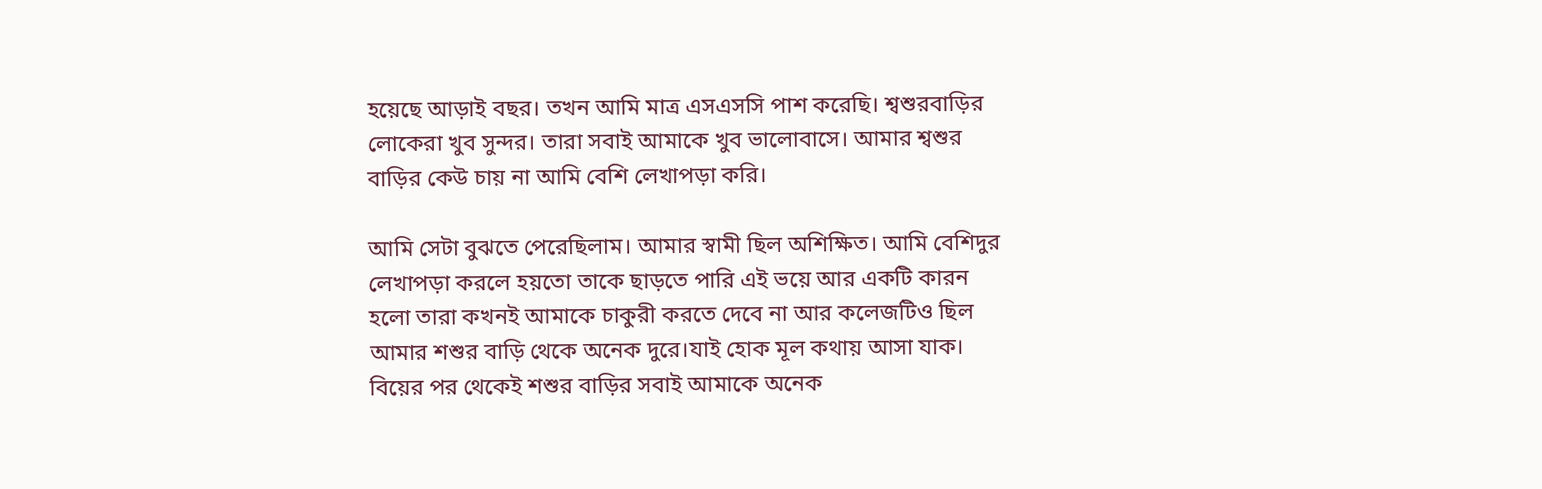হয়েছে আড়াই বছর। তখন আমি মাত্র এসএসসি পাশ করেছি। শ্বশুরবাড়ির লোকেরা খুব সুন্দর। তারা সবাই আমাকে খুব ভালোবাসে। আমার শ্বশুর বাড়ির কেউ চায় না আমি বেশি লেখাপড়া করি।

আমি সেটা বুঝতে পেরেছিলাম। আমার স্বামী ছিল অশিক্ষিত। আমি বেশিদুর লেখাপড়া করলে হয়তো তাকে ছাড়তে পারি এই ভয়ে আর একটি কারন হলো তারা কখনই আমাকে চাকুরী করতে দেবে না আর কলেজটিও ছিল আমার শশুর বাড়ি থেকে অনেক দুরে।যাই হোক মূল কথায় আসা যাক। বিয়ের পর থেকেই শশুর বাড়ির সবাই আমাকে অনেক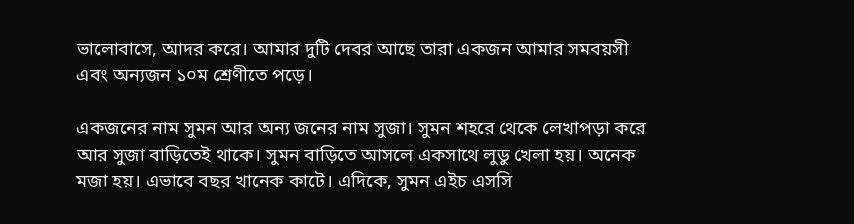ভালোবাসে, আদর করে। আমার দুটি দেবর আছে তারা একজন আমার সমবয়সী এবং অন্যজন ১০ম শ্রেণীতে পড়ে।

একজনের নাম সুমন আর অন্য জনের নাম সুজা। সুমন শহরে থেকে লেখাপড়া করে আর সুজা বাড়িতেই থাকে। সুমন বাড়িতে আসলে একসাথে লুডু খেলা হয়। অনেক মজা হয়। এভাবে বছর খানেক কাটে। এদিকে, সুমন এইচ এসসি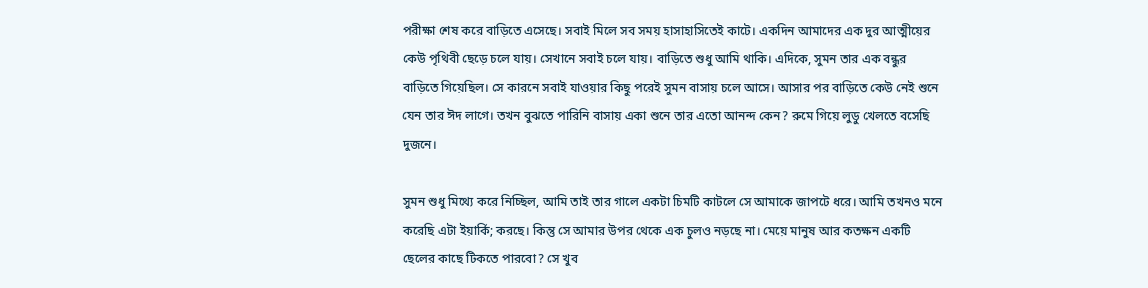পরীক্ষা শেষ করে বাড়িতে এসেছে। সবাই মিলে সব সময় হাসাহাসিতেই কাটে। একদিন আমাদের এক দুর আত্মীয়ের কেউ পৃথিবী ছেড়ে চলে যায়। সেখানে সবাই চলে যায়। বাড়িতে শুধু আমি থাকি। এদিকে, সুমন তার এক বন্ধুর বাড়িতে গিয়েছিল। সে কারনে সবাই যাওয়ার কিছু পরেই সুমন বাসায় চলে আসে। আসার পর বাড়িতে কেউ নেই শুনে যেন তার ঈদ লাগে। তখন বুঝতে পারিনি বাসায় একা শুনে তার এতো আনন্দ কেন? রুমে গিয়ে লুডু খেলতে বসেছি দুজনে।

সুমন শুধু মিথ্যে করে নিচ্ছিল, আমি তাই তার গালে একটা চিমটি কাটলে সে আমাকে জাপটে ধরে। আমি তখনও মনে করেছি এটা ইয়ার্কি; করছে। কিন্তু সে আমার উপর থেকে এক চুলও নড়ছে না। মেয়ে মানুষ আর কতক্ষন একটি ছেলের কাছে টিকতে পারবো? সে খুব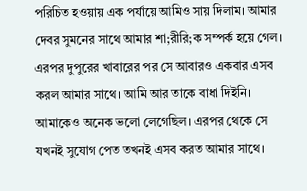পরিচিত হওয়ায় এক পর্যায়ে আমিও সায় দিলাম। আমার দেবর সুমনের সাথে আমার শা;রীরি;ক সম্পর্ক হয়ে গেল। এরপর দুপুরের খাবারের পর সে আবারও একবার এসব করল আমার সাথে। আমি আর তাকে বাধা দিইনি। আমাকেও অনেক ভলো লেগেছিল। এরপর থেকে সে যখনই সুযোগ পেত তখনই এসব করত আমার সাথে।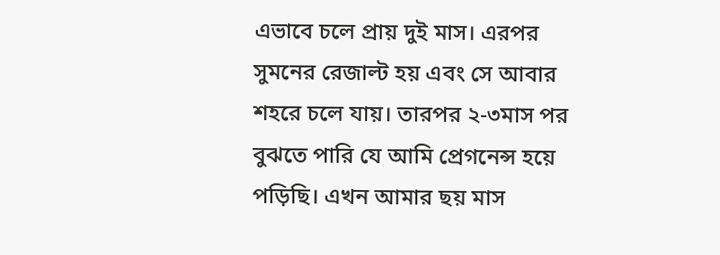এভাবে চলে প্রায় দুই মাস। এরপর সুমনের রেজাল্ট হয় এবং সে আবার শহরে চলে যায়। তারপর ২-৩মাস পর বুঝতে পারি যে আমি প্রেগনেন্স হয়ে পড়িছি। এখন আমার ছয় মাস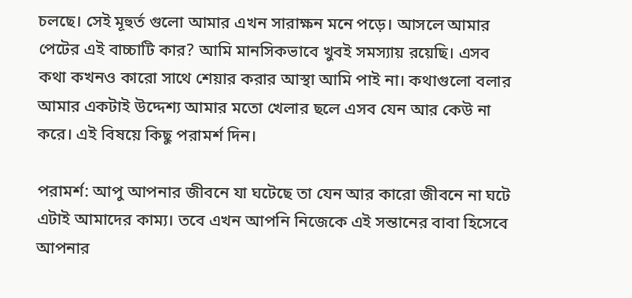চলছে। সেই মূহুর্ত গুলো আমার এখন সারাক্ষন মনে পড়ে। আসলে আমার পেটের এই বাচ্চাটি কার? আমি মানসিকভাবে খুবই সমস্যায় রয়েছি। এসব কথা কখনও কারো সাথে শেয়ার করার আস্থা আমি পাই না। কথাগুলো বলার আমার একটাই উদ্দেশ্য আমার মতো খেলার ছলে এসব যেন আর কেউ না করে। এই বিষয়ে কিছু পরামর্শ দিন।

পরামর্শ: আপু আপনার জীবনে যা ঘটেছে তা যেন আর কারো জীবনে না ঘটে এটাই আমাদের কাম্য। তবে এখন আপনি নিজেকে এই সন্তানের বাবা হিসেবে আপনার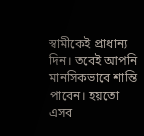স্বামীকেই প্রাধান্য দিন। তবেই আপনি মানসিকভাবে শান্তি পাবেন। হয়তো এসব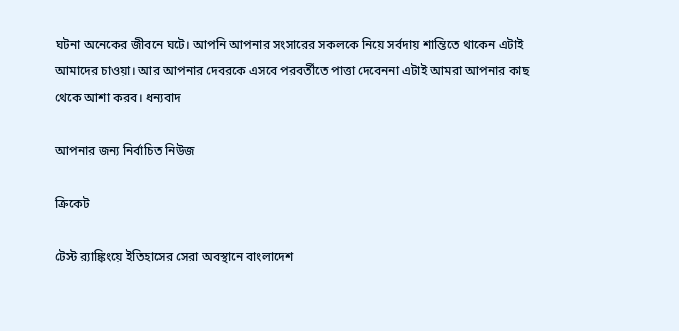ঘটনা অনেকের জীবনে ঘটে। আপনি আপনার সংসারের সকলকে নিয়ে সর্বদায় শান্তিতে থাকেন এটাই আমাদের চাওয়া। আর আপনার দেবরকে এসবে পরবর্তীতে পাত্তা দেবেননা এটাই আমরা আপনার কাছ থেকে আশা করব। ধন্যবাদ

আপনার জন্য নির্বাচিত নিউজ

ক্রিকেট

টেস্ট র‌্যাঙ্কিংয়ে ইতিহাসের সেরা অবস্থানে বাংলাদেশ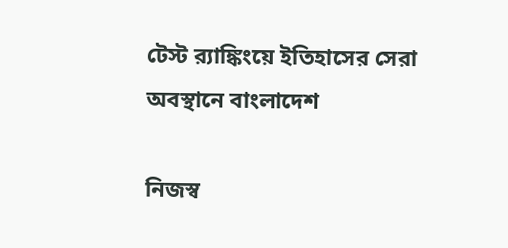টেস্ট র‌্যাঙ্কিংয়ে ইতিহাসের সেরা অবস্থানে বাংলাদেশ

নিজস্ব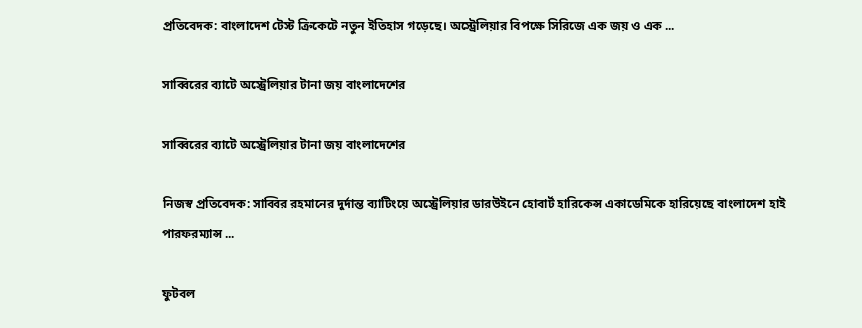প্রতিবেদক: বাংলাদেশ টেস্ট ক্রিকেটে নতুন ইতিহাস গড়েছে। অস্ট্রেলিয়ার বিপক্ষে সিরিজে এক জয় ও এক ...

সাব্বিরের ব্যাটে অস্ট্রেলিয়ার টানা জয় বাংলাদেশের

সাব্বিরের ব্যাটে অস্ট্রেলিয়ার টানা জয় বাংলাদেশের

নিজস্ব প্রতিবেদক: সাব্বির রহমানের দুর্দান্ত ব্যাটিংয়ে অস্ট্রেলিয়ার ডারউইনে হোবার্ট হারিকেন্স একাডেমিকে হারিয়েছে বাংলাদেশ হাই পারফরম্যান্স ...

ফুটবল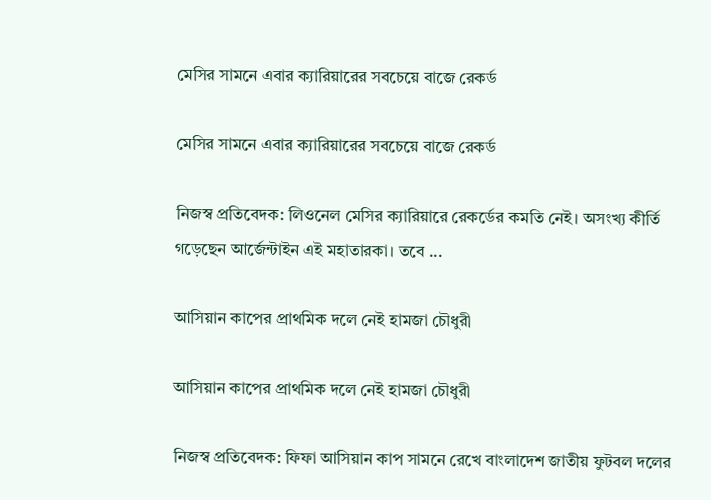মেসির সামনে এবার ক্যারিয়ারের সবচেয়ে বাজে রেকর্ড

মেসির সামনে এবার ক্যারিয়ারের সবচেয়ে বাজে রেকর্ড

নিজস্ব প্রতিবেদক: লিওনেল মেসির ক্যারিয়ারে রেকর্ডের কমতি নেই। অসংখ্য কীর্তি গড়েছেন আর্জেন্টাইন এই মহাতারকা। তবে ...

আসিয়ান কাপের প্রাথমিক দলে নেই হামজা চৌধুরী

আসিয়ান কাপের প্রাথমিক দলে নেই হামজা চৌধুরী

নিজস্ব প্রতিবেদক: ফিফা আসিয়ান কাপ সামনে রেখে বাংলাদেশ জাতীয় ফুটবল দলের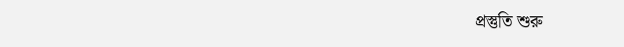প্রস্তুতি শুরু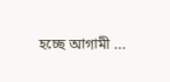হচ্ছে আগামী ...